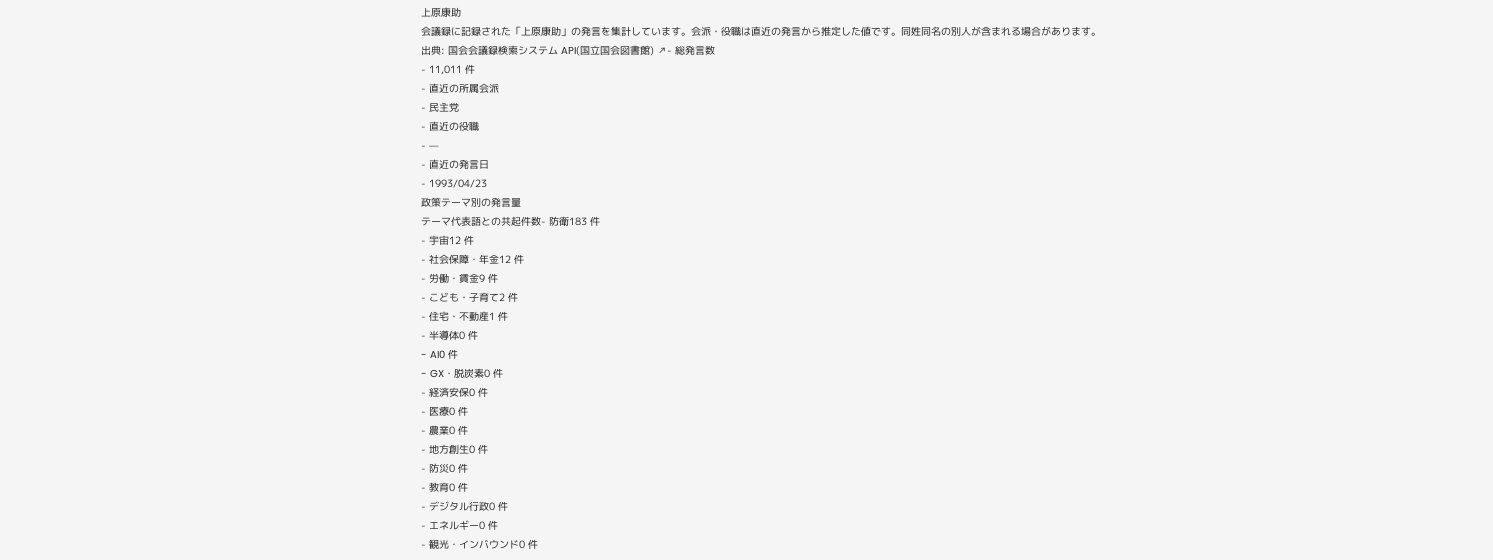上原康助
会議録に記録された「上原康助」の発言を集計しています。会派・役職は直近の発言から推定した値です。同姓同名の別人が含まれる場合があります。
出典: 国会会議録検索システム API(国立国会図書館) ↗- 総発言数
- 11,011 件
- 直近の所属会派
- 民主党
- 直近の役職
- —
- 直近の発言日
- 1993/04/23
政策テーマ別の発言量
テーマ代表語との共起件数- 防衛183 件
- 宇宙12 件
- 社会保障・年金12 件
- 労働・賃金9 件
- こども・子育て2 件
- 住宅・不動産1 件
- 半導体0 件
- AI0 件
- GX・脱炭素0 件
- 経済安保0 件
- 医療0 件
- 農業0 件
- 地方創生0 件
- 防災0 件
- 教育0 件
- デジタル行政0 件
- エネルギー0 件
- 観光・インバウンド0 件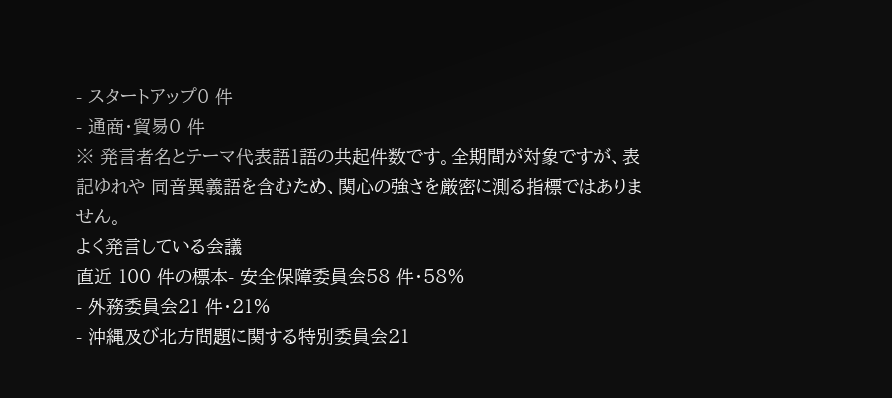- スタートアップ0 件
- 通商・貿易0 件
※ 発言者名とテーマ代表語1語の共起件数です。全期間が対象ですが、表記ゆれや 同音異義語を含むため、関心の強さを厳密に測る指標ではありません。
よく発言している会議
直近 100 件の標本- 安全保障委員会58 件・58%
- 外務委員会21 件・21%
- 沖縄及び北方問題に関する特別委員会21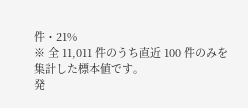件・21%
※ 全 11,011 件のうち直近 100 件のみを集計した標本値です。
発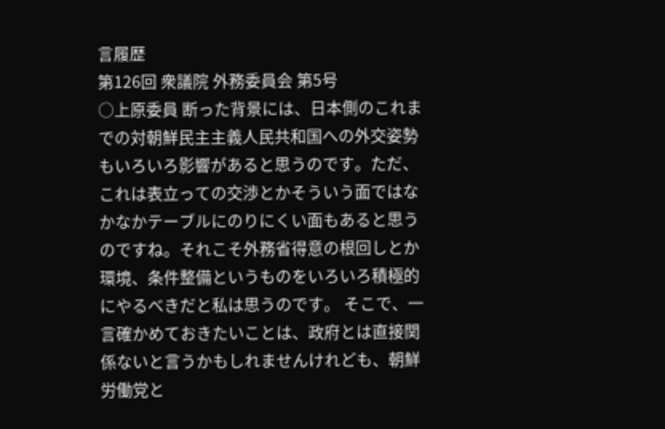言履歴
第126回 衆議院 外務委員会 第5号
○上原委員 断った背景には、日本側のこれまでの対朝鮮民主主義人民共和国への外交姿勢もいろいろ影響があると思うのです。ただ、これは表立っての交渉とかそういう面ではなかなかテーブルにのりにくい面もあると思うのですね。それこそ外務省得意の根回しとか環境、条件整備というものをいろいろ積極的にやるべきだと私は思うのです。 そこで、一言確かめておきたいことは、政府とは直接関係ないと言うかもしれませんけれども、朝鮮労働党と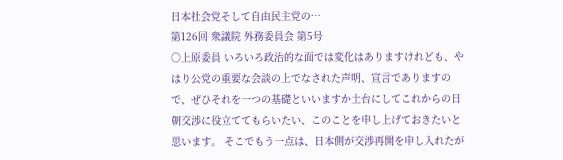日本社会党そして自由民主党の…
第126回 衆議院 外務委員会 第5号
○上原委員 いろいろ政治的な面では変化はありますけれども、やはり公党の重要な会談の上でなされた声明、宣言でありますので、ぜひそれを一つの基礎といいますか土台にしてこれからの日朝交渉に役立ててもらいたい、このことを申し上げておきたいと思います。 そこでもう一点は、日本側が交渉再開を申し入れたが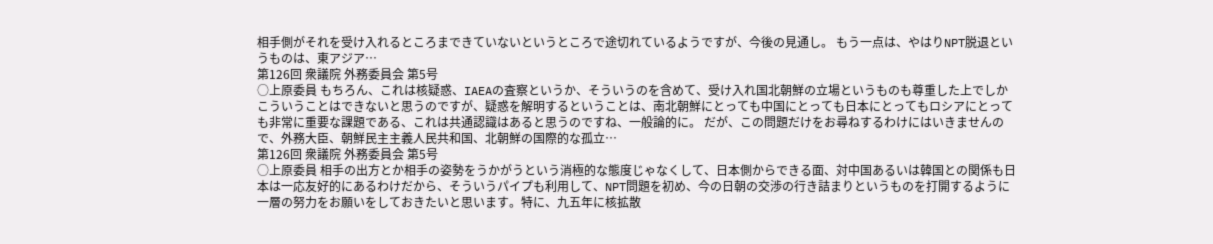相手側がそれを受け入れるところまできていないというところで途切れているようですが、今後の見通し。 もう一点は、やはりNPT脱退というものは、東アジア…
第126回 衆議院 外務委員会 第5号
○上原委員 もちろん、これは核疑惑、IAEAの査察というか、そういうのを含めて、受け入れ国北朝鮮の立場というものも尊重した上でしかこういうことはできないと思うのですが、疑惑を解明するということは、南北朝鮮にとっても中国にとっても日本にとってもロシアにとっても非常に重要な課題である、これは共通認識はあると思うのですね、一般論的に。 だが、この問題だけをお尋ねするわけにはいきませんので、外務大臣、朝鮮民主主義人民共和国、北朝鮮の国際的な孤立…
第126回 衆議院 外務委員会 第5号
○上原委員 相手の出方とか相手の姿勢をうかがうという消極的な態度じゃなくして、日本側からできる面、対中国あるいは韓国との関係も日本は一応友好的にあるわけだから、そういうパイプも利用して、NPT問題を初め、今の日朝の交渉の行き詰まりというものを打開するように一層の努力をお願いをしておきたいと思います。特に、九五年に核拡散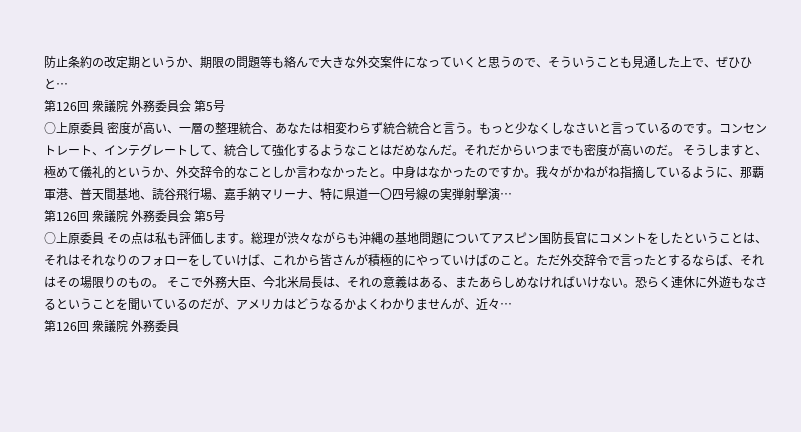防止条約の改定期というか、期限の問題等も絡んで大きな外交案件になっていくと思うので、そういうことも見通した上で、ぜひひと…
第126回 衆議院 外務委員会 第5号
○上原委員 密度が高い、一層の整理統合、あなたは相変わらず統合統合と言う。もっと少なくしなさいと言っているのです。コンセントレート、インテグレートして、統合して強化するようなことはだめなんだ。それだからいつまでも密度が高いのだ。 そうしますと、極めて儀礼的というか、外交辞令的なことしか言わなかったと。中身はなかったのですか。我々がかねがね指摘しているように、那覇軍港、普天間基地、読谷飛行場、嘉手納マリーナ、特に県道一〇四号線の実弾射撃演…
第126回 衆議院 外務委員会 第5号
○上原委員 その点は私も評価します。総理が渋々ながらも沖縄の基地問題についてアスピン国防長官にコメントをしたということは、それはそれなりのフォローをしていけば、これから皆さんが積極的にやっていけばのこと。ただ外交辞令で言ったとするならば、それはその場限りのもの。 そこで外務大臣、今北米局長は、それの意義はある、またあらしめなければいけない。恐らく連休に外遊もなさるということを聞いているのだが、アメリカはどうなるかよくわかりませんが、近々…
第126回 衆議院 外務委員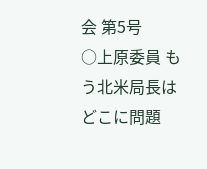会 第5号
○上原委員 もう北米局長はどこに問題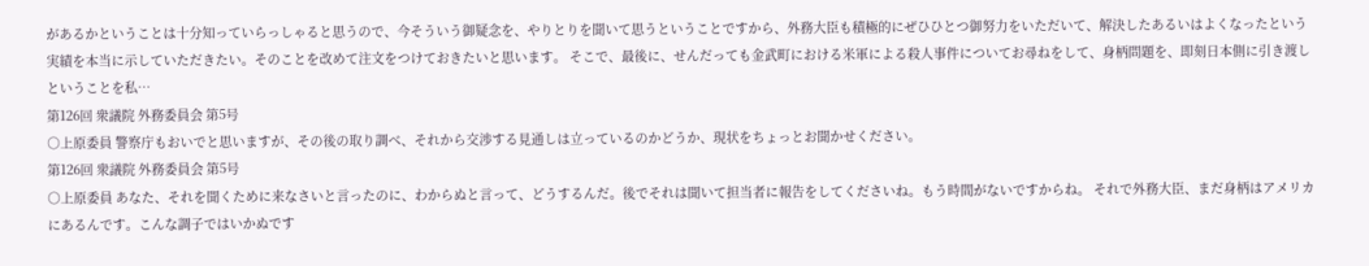があるかということは十分知っていらっしゃると思うので、今そういう御疑念を、やりとりを聞いて思うということですから、外務大臣も積極的にぜひひとつ御努力をいただいて、解決したあるいはよくなったという実績を本当に示していただきたい。そのことを改めて注文をつけておきたいと思います。 そこで、最後に、せんだっても金武町における米軍による殺人事件についてお尋ねをして、身柄問題を、即刻日本側に引き渡しということを私…
第126回 衆議院 外務委員会 第5号
○上原委員 警察庁もおいでと思いますが、その後の取り調べ、それから交渉する見通しは立っているのかどうか、現状をちょっとお聞かせください。
第126回 衆議院 外務委員会 第5号
○上原委員 あなた、それを聞くために来なさいと言ったのに、わからぬと言って、どうするんだ。後でそれは聞いて担当者に報告をしてくださいね。もう時間がないですからね。 それで外務大臣、まだ身柄はアメリカにあるんです。こんな調子ではいかぬです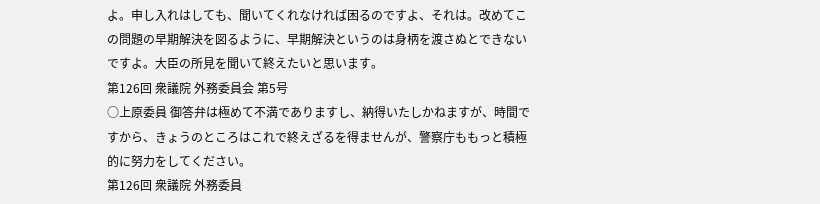よ。申し入れはしても、聞いてくれなければ困るのですよ、それは。改めてこの問題の早期解決を図るように、早期解決というのは身柄を渡さぬとできないですよ。大臣の所見を聞いて終えたいと思います。
第126回 衆議院 外務委員会 第5号
○上原委員 御答弁は極めて不満でありますし、納得いたしかねますが、時間ですから、きょうのところはこれで終えざるを得ませんが、警察庁ももっと積極的に努力をしてください。
第126回 衆議院 外務委員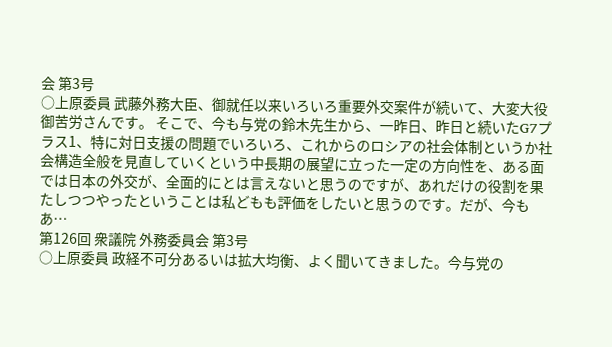会 第3号
○上原委員 武藤外務大臣、御就任以来いろいろ重要外交案件が続いて、大変大役御苦労さんです。 そこで、今も与党の鈴木先生から、一昨日、昨日と続いたG7プラス1、特に対日支援の問題でいろいろ、これからのロシアの社会体制というか社会構造全般を見直していくという中長期の展望に立った一定の方向性を、ある面では日本の外交が、全面的にとは言えないと思うのですが、あれだけの役割を果たしつつやったということは私どもも評価をしたいと思うのです。だが、今もあ…
第126回 衆議院 外務委員会 第3号
○上原委員 政経不可分あるいは拡大均衡、よく聞いてきました。今与党の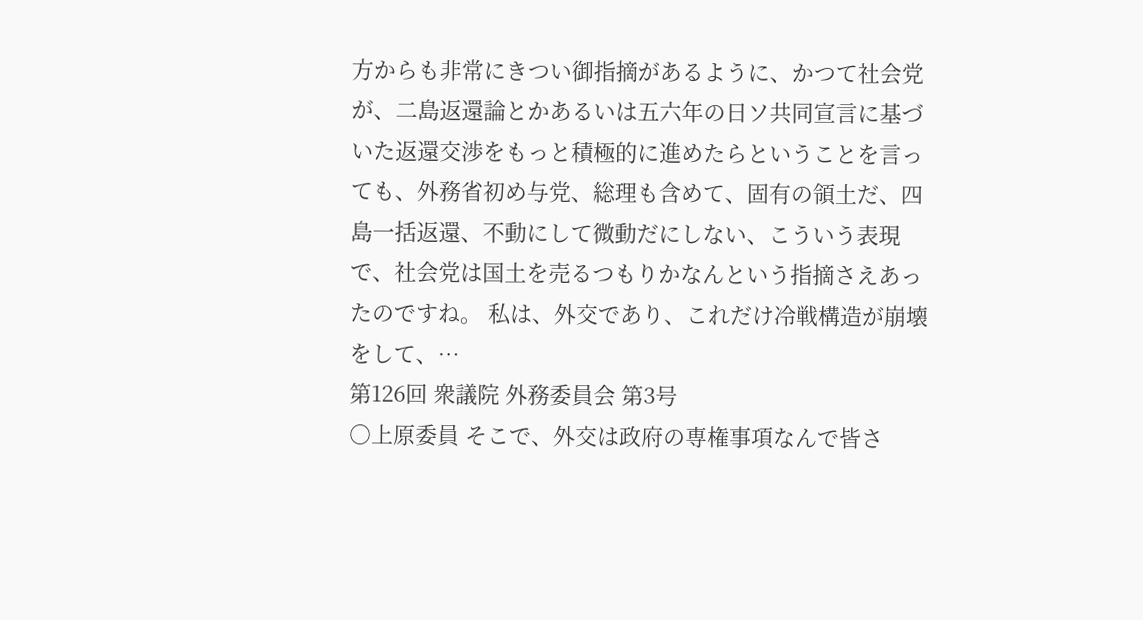方からも非常にきつい御指摘があるように、かつて社会党が、二島返還論とかあるいは五六年の日ソ共同宣言に基づいた返還交渉をもっと積極的に進めたらということを言っても、外務省初め与党、総理も含めて、固有の領土だ、四島一括返還、不動にして微動だにしない、こういう表現で、社会党は国土を売るつもりかなんという指摘さえあったのですね。 私は、外交であり、これだけ冷戦構造が崩壊をして、…
第126回 衆議院 外務委員会 第3号
○上原委員 そこで、外交は政府の専権事項なんで皆さ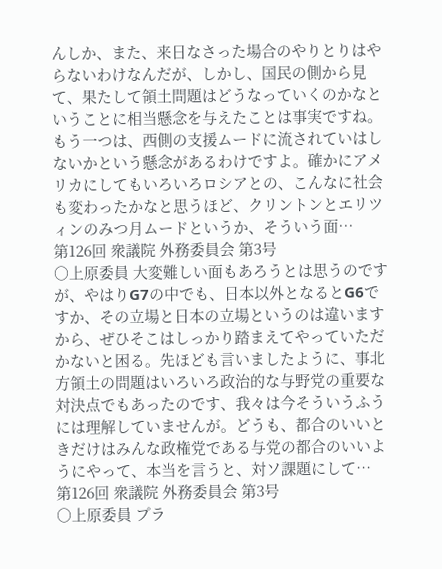んしか、また、来日なさった場合のやりとりはやらないわけなんだが、しかし、国民の側から見て、果たして領土問題はどうなっていくのかなということに相当懸念を与えたことは事実ですね。 もう一つは、西側の支援ムードに流されていはしないかという懸念があるわけですよ。確かにアメリカにしてもいろいろロシアとの、こんなに社会も変わったかなと思うほど、クリントンとエリツィンのみつ月ムードというか、そういう面…
第126回 衆議院 外務委員会 第3号
○上原委員 大変難しい面もあろうとは思うのですが、やはりG7の中でも、日本以外となるとG6ですか、その立場と日本の立場というのは違いますから、ぜひそこはしっかり踏まえてやっていただかないと困る。先ほども言いましたように、事北方領土の問題はいろいろ政治的な与野党の重要な対決点でもあったのです、我々は今そういうふうには理解していませんが。どうも、都合のいいときだけはみんな政権党である与党の都合のいいようにやって、本当を言うと、対ソ課題にして…
第126回 衆議院 外務委員会 第3号
○上原委員 プラ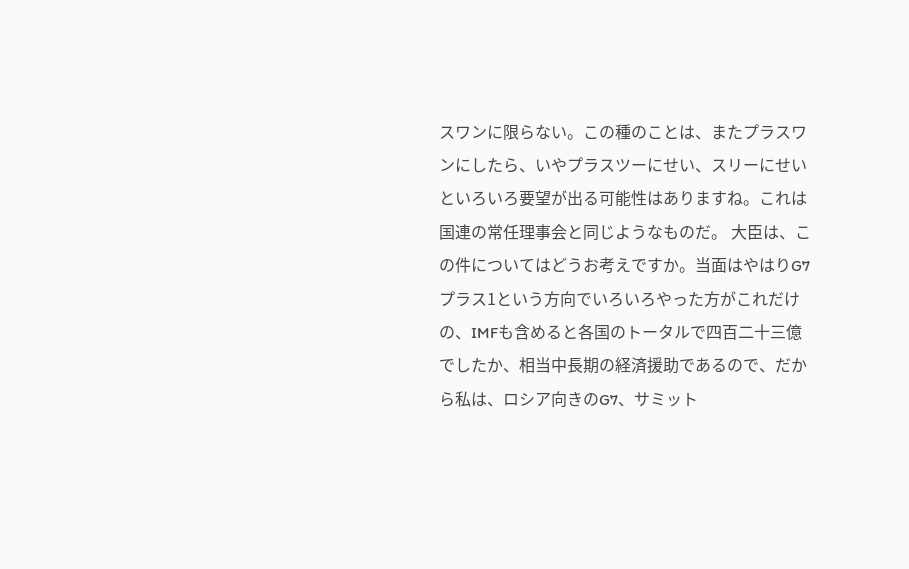スワンに限らない。この種のことは、またプラスワンにしたら、いやプラスツーにせい、スリーにせいといろいろ要望が出る可能性はありますね。これは国連の常任理事会と同じようなものだ。 大臣は、この件についてはどうお考えですか。当面はやはりG7プラス1という方向でいろいろやった方がこれだけの、IMFも含めると各国のトータルで四百二十三億でしたか、相当中長期の経済援助であるので、だから私は、ロシア向きのG7、サミット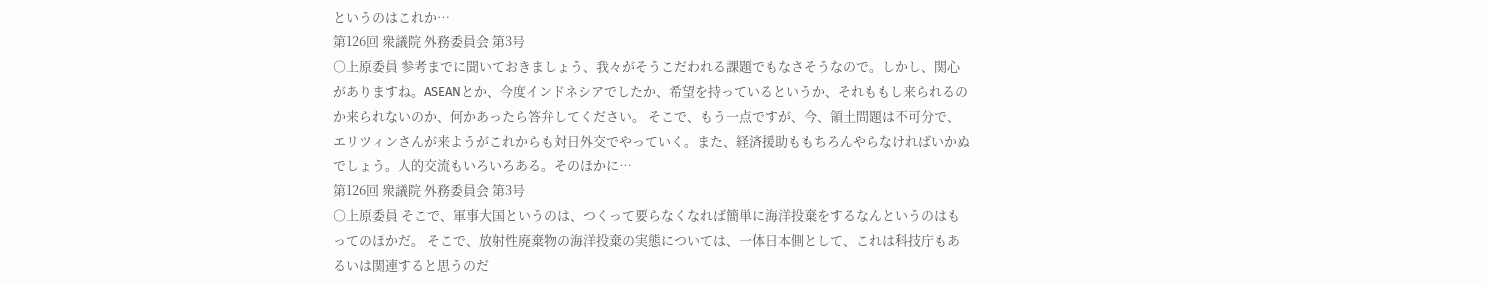というのはこれか…
第126回 衆議院 外務委員会 第3号
○上原委員 参考までに聞いておきましょう、我々がそうこだわれる課題でもなさそうなので。しかし、関心がありますね。ASEANとか、今度インドネシアでしたか、希望を持っているというか、それももし来られるのか来られないのか、何かあったら答弁してください。 そこで、もう一点ですが、今、領土問題は不可分で、エリツィンさんが来ようがこれからも対日外交でやっていく。また、経済援助ももちろんやらなければいかぬでしょう。人的交流もいろいろある。そのほかに…
第126回 衆議院 外務委員会 第3号
○上原委員 そこで、軍事大国というのは、つくって要らなくなれば簡単に海洋投棄をするなんというのはもってのほかだ。 そこで、放射性廃棄物の海洋投棄の実態については、一体日本側として、これは科技庁もあるいは関連すると思うのだ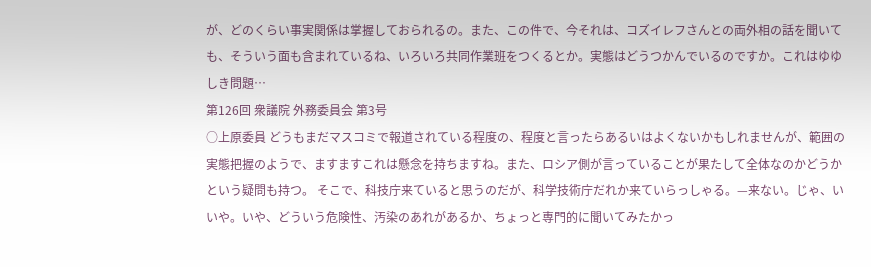が、どのくらい事実関係は掌握しておられるの。また、この件で、今それは、コズイレフさんとの両外相の話を聞いても、そういう面も含まれているね、いろいろ共同作業班をつくるとか。実態はどうつかんでいるのですか。これはゆゆしき問題…
第126回 衆議院 外務委員会 第3号
○上原委員 どうもまだマスコミで報道されている程度の、程度と言ったらあるいはよくないかもしれませんが、範囲の実態把握のようで、ますますこれは懸念を持ちますね。また、ロシア側が言っていることが果たして全体なのかどうかという疑問も持つ。 そこで、科技庁来ていると思うのだが、科学技術庁だれか来ていらっしゃる。—来ない。じゃ、いいや。いや、どういう危険性、汚染のあれがあるか、ちょっと専門的に聞いてみたかっ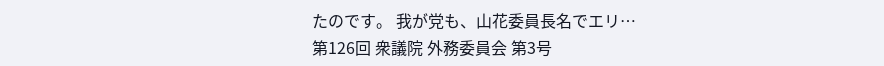たのです。 我が党も、山花委員長名でエリ…
第126回 衆議院 外務委員会 第3号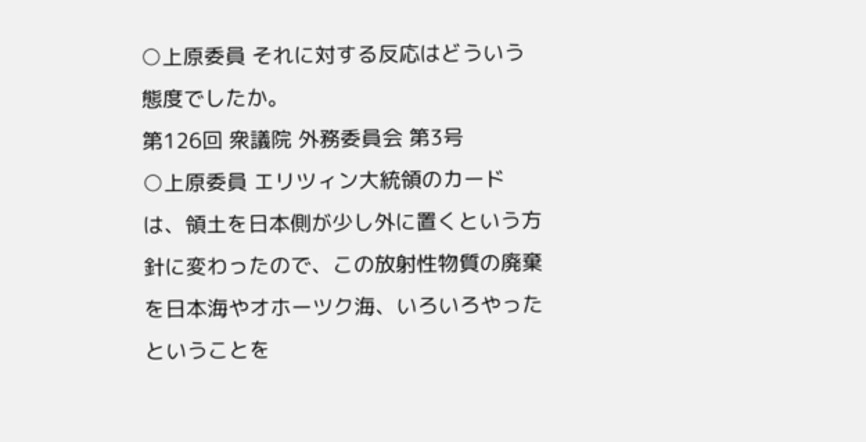○上原委員 それに対する反応はどういう態度でしたか。
第126回 衆議院 外務委員会 第3号
○上原委員 エリツィン大統領のカードは、領土を日本側が少し外に置くという方針に変わったので、この放射性物質の廃棄を日本海やオホーツク海、いろいろやったということを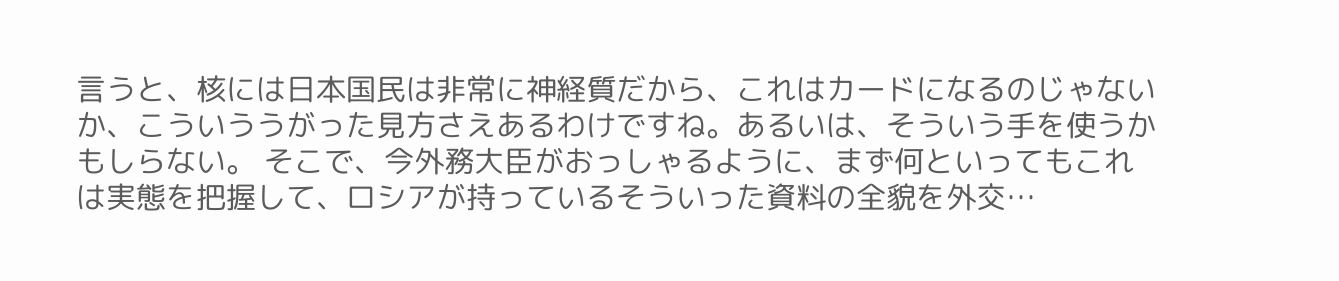言うと、核には日本国民は非常に神経質だから、これはカードになるのじゃないか、こういううがった見方さえあるわけですね。あるいは、そういう手を使うかもしらない。 そこで、今外務大臣がおっしゃるように、まず何といってもこれは実態を把握して、ロシアが持っているそういった資料の全貌を外交…